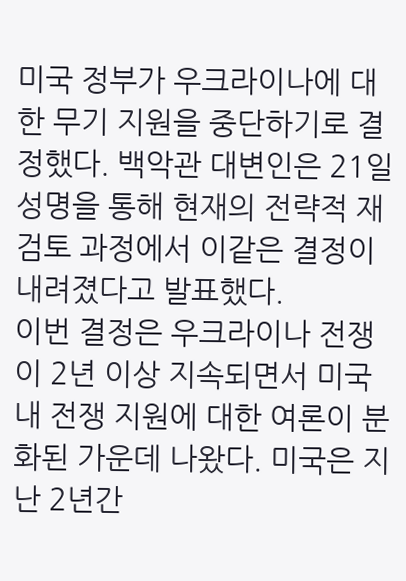미국 정부가 우크라이나에 대한 무기 지원을 중단하기로 결정했다. 백악관 대변인은 21일 성명을 통해 현재의 전략적 재검토 과정에서 이같은 결정이 내려졌다고 발표했다.
이번 결정은 우크라이나 전쟁이 2년 이상 지속되면서 미국 내 전쟁 지원에 대한 여론이 분화된 가운데 나왔다. 미국은 지난 2년간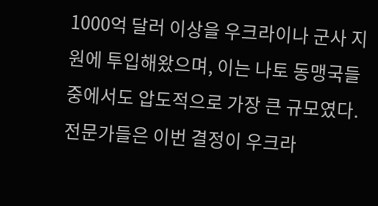1000억 달러 이상을 우크라이나 군사 지원에 투입해왔으며, 이는 나토 동맹국들 중에서도 압도적으로 가장 큰 규모였다.
전문가들은 이번 결정이 우크라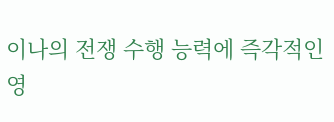이나의 전쟁 수행 능력에 즉각적인 영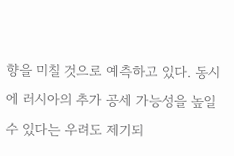향을 미칠 것으로 예측하고 있다. 동시에 러시아의 추가 공세 가능성을 높일 수 있다는 우려도 제기되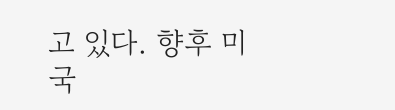고 있다. 향후 미국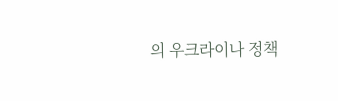의 우크라이나 정책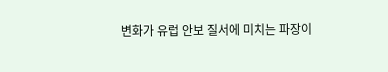변화가 유럽 안보 질서에 미치는 파장이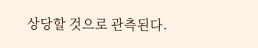상당할 것으로 관측된다.